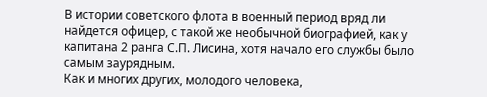В истории советского флота в военный период вряд ли найдется офицер, с такой же необычной биографией, как у капитана 2 ранга С.П. Лисина, хотя начало его службы было самым заурядным.
Как и многих других, молодого человека,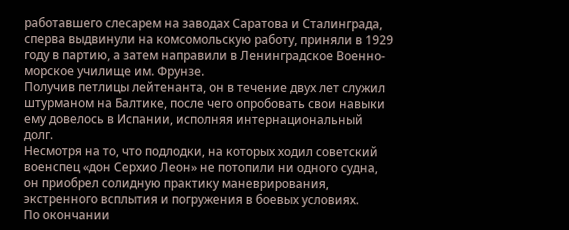работавшего слесарем на заводах Саратова и Сталинграда, сперва выдвинули на комсомольскую работу, приняли в 1929 году в партию, а затем направили в Ленинградское Военно-морское училище им. Фрунзе.
Получив петлицы лейтенанта, он в течение двух лет служил штурманом на Балтике, после чего опробовать свои навыки ему довелось в Испании, исполняя интернациональный долг.
Несмотря на то, что подлодки, на которых ходил советский военспец «дон Серхио Леон» не потопили ни одного судна, он приобрел солидную практику маневрирования, экстренного всплытия и погружения в боевых условиях.
По окончании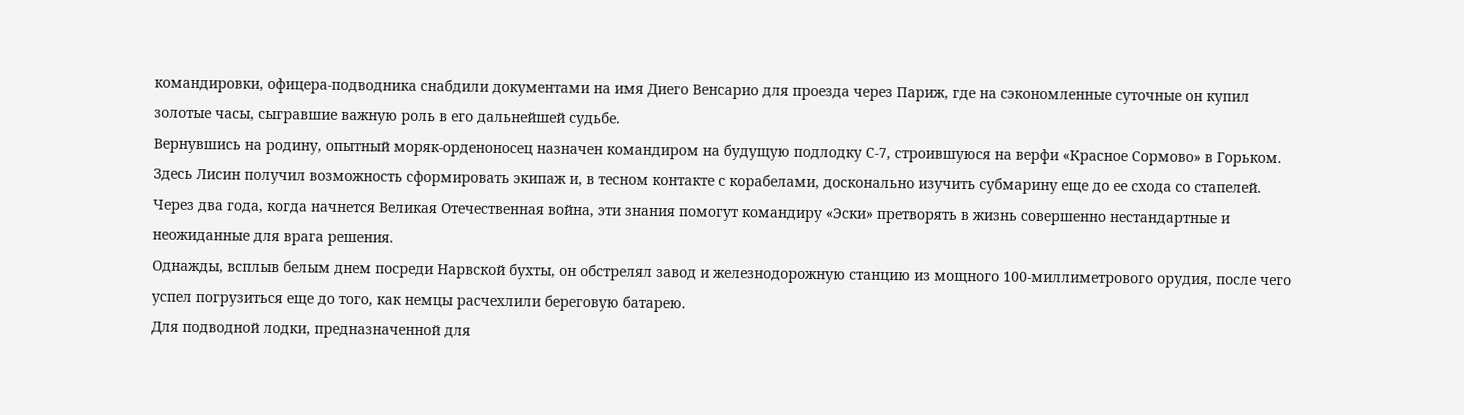командировки, офицера-подводника снабдили документами на имя Диего Венсарио для проезда через Париж, где на сэкономленные суточные он купил золотые часы, сыгравшие важную роль в его дальнейшей судьбе.
Вернувшись на родину, опытный моряк-орденоносец назначен командиром на будущую подлодку С-7, строившуюся на верфи «Красное Сормово» в Горьком.
Здесь Лисин получил возможность сформировать экипаж и, в тесном контакте с корабелами, досконально изучить субмарину еще до ее схода со стапелей.
Через два года, когда начнется Великая Отечественная война, эти знания помогут командиру «Эски» претворять в жизнь совершенно нестандартные и неожиданные для врага решения.
Однажды, всплыв белым днем посреди Нарвской бухты, он обстрелял завод и железнодорожную станцию из мощного 100-миллиметрового орудия, после чего успел погрузиться еще до того, как немцы расчехлили береговую батарею.
Для подводной лодки, предназначенной для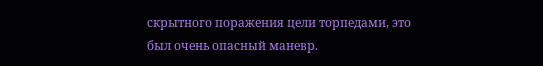скрытного поражения цели торпедами, это был очень опасный маневр.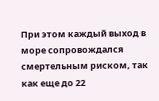При этом каждый выход в море сопровождался смертельным риском, так как еще до 22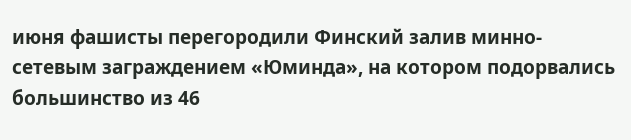июня фашисты перегородили Финский залив минно-сетевым заграждением «Юминда», на котором подорвались большинство из 46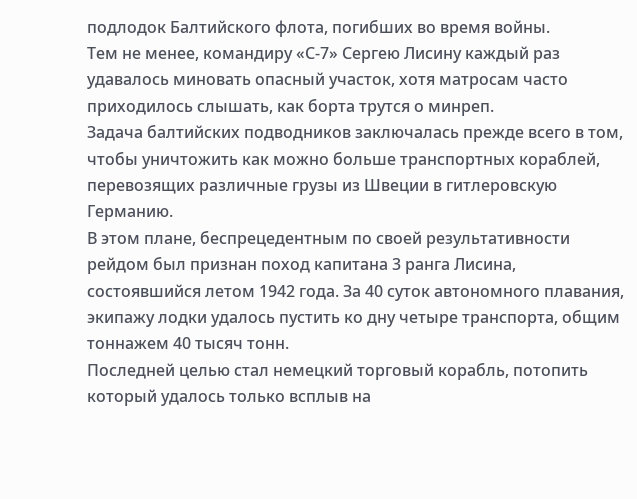подлодок Балтийского флота, погибших во время войны.
Тем не менее, командиру «С-7» Сергею Лисину каждый раз удавалось миновать опасный участок, хотя матросам часто приходилось слышать, как борта трутся о минреп.
Задача балтийских подводников заключалась прежде всего в том, чтобы уничтожить как можно больше транспортных кораблей, перевозящих различные грузы из Швеции в гитлеровскую Германию.
В этом плане, беспрецедентным по своей результативности рейдом был признан поход капитана 3 ранга Лисина, состоявшийся летом 1942 года. За 40 суток автономного плавания, экипажу лодки удалось пустить ко дну четыре транспорта, общим тоннажем 40 тысяч тонн.
Последней целью стал немецкий торговый корабль, потопить который удалось только всплыв на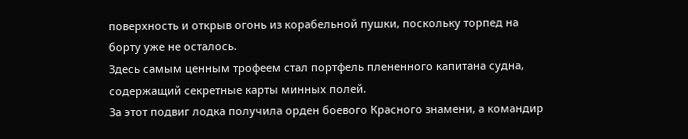поверхность и открыв огонь из корабельной пушки, поскольку торпед на борту уже не осталось.
Здесь самым ценным трофеем стал портфель плененного капитана судна, содержащий секретные карты минных полей.
За этот подвиг лодка получила орден боевого Красного знамени, а командир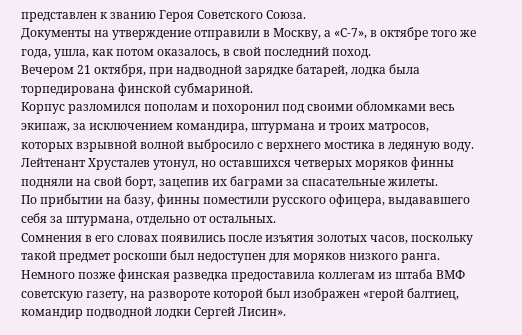представлен к званию Героя Советского Союза.
Документы на утверждение отправили в Москву, а «С-7», в октябре того же года, ушла, как потом оказалось, в свой последний поход.
Вечером 21 октября, при надводной зарядке батарей, лодка была торпедирована финской субмариной.
Корпус разломился пополам и похоронил под своими обломками весь экипаж, за исключением командира, штурмана и троих матросов, которых взрывной волной выбросило с верхнего мостика в ледяную воду.
Лейтенант Хрусталев утонул, но оставшихся четверых моряков финны подняли на свой борт, зацепив их баграми за спасательные жилеты.
По прибытии на базу, финны поместили русского офицера, выдававшего себя за штурмана, отдельно от остальных.
Сомнения в его словах появились после изъятия золотых часов, поскольку такой предмет роскоши был недоступен для моряков низкого ранга. Немного позже финская разведка предоставила коллегам из штаба ВМФ советскую газету, на развороте которой был изображен «герой балтиец, командир подводной лодки Сергей Лисин».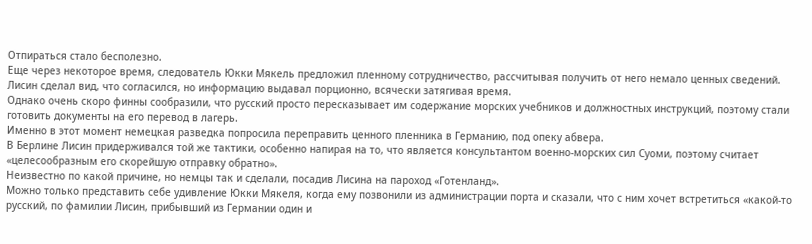Отпираться стало бесполезно.
Еще через некоторое время, следователь Юкки Мякель предложил пленному сотрудничество, рассчитывая получить от него немало ценных сведений.
Лисин сделал вид, что согласился, но информацию выдавал порционно, всячески затягивая время.
Однако очень скоро финны сообразили, что русский просто пересказывает им содержание морских учебников и должностных инструкций, поэтому стали готовить документы на его перевод в лагерь.
Именно в этот момент немецкая разведка попросила переправить ценного пленника в Германию, под опеку абвера.
В Берлине Лисин придерживался той же тактики, особенно напирая на то, что является консультантом военно-морских сил Суоми, поэтому считает «целесообразным его скорейшую отправку обратно».
Неизвестно по какой причине, но немцы так и сделали, посадив Лисина на пароход «Готенланд».
Можно только представить себе удивление Юкки Мякеля, когда ему позвонили из администрации порта и сказали, что с ним хочет встретиться «какой-то русский, по фамилии Лисин, прибывший из Германии один и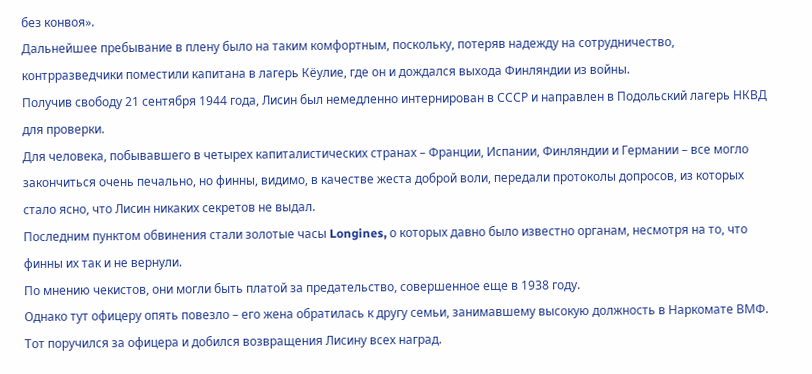без конвоя».
Дальнейшее пребывание в плену было на таким комфортным, поскольку, потеряв надежду на сотрудничество, контрразведчики поместили капитана в лагерь Кёулие, где он и дождался выхода Финляндии из войны.
Получив свободу 21 сентября 1944 года, Лисин был немедленно интернирован в СССР и направлен в Подольский лагерь НКВД для проверки.
Для человека, побывавшего в четырех капиталистических странах – Франции, Испании, Финляндии и Германии – все могло закончиться очень печально, но финны, видимо, в качестве жеста доброй воли, передали протоколы допросов, из которых стало ясно, что Лисин никаких секретов не выдал.
Последним пунктом обвинения стали золотые часы Longines, о которых давно было известно органам, несмотря на то, что финны их так и не вернули.
По мнению чекистов, они могли быть платой за предательство, совершенное еще в 1938 году.
Однако тут офицеру опять повезло – его жена обратилась к другу семьи, занимавшему высокую должность в Наркомате ВМФ.
Тот поручился за офицера и добился возвращения Лисину всех наград.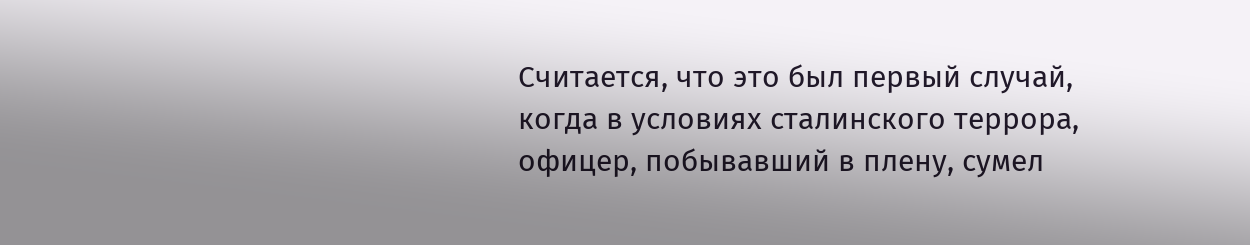Считается, что это был первый случай, когда в условиях сталинского террора, офицер, побывавший в плену, сумел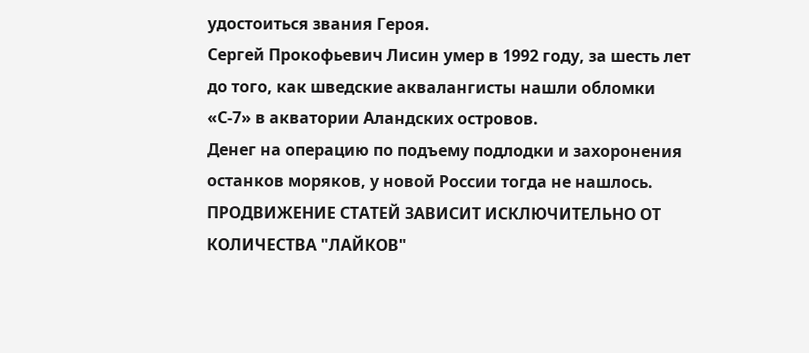удостоиться звания Героя.
Сергей Прокофьевич Лисин умер в 1992 году, за шесть лет до того, как шведские аквалангисты нашли обломки «С-7» в акватории Аландских островов.
Денег на операцию по подъему подлодки и захоронения останков моряков, у новой России тогда не нашлось.
ПРОДВИЖЕНИЕ СТАТЕЙ ЗАВИСИТ ИСКЛЮЧИТЕЛЬНО ОТ КОЛИЧЕСТВА "ЛАЙКОВ"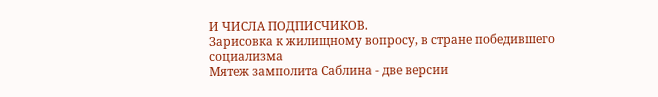И ЧИСЛА ПОДПИСЧИКОВ.
Зарисовка к жилищному вопросу, в стране победившего социализма
Мятеж замполита Саблина - две версии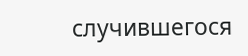случившегося